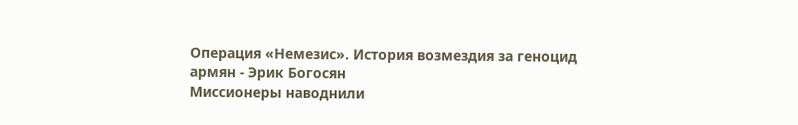Операция «Немезис». История возмездия за геноцид армян - Эрик Богосян
Миссионеры наводнили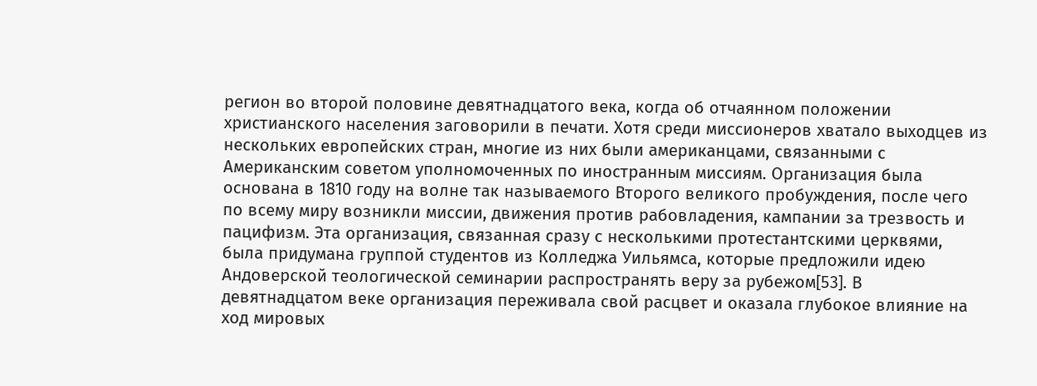регион во второй половине девятнадцатого века, когда об отчаянном положении христианского населения заговорили в печати. Хотя среди миссионеров хватало выходцев из нескольких европейских стран, многие из них были американцами, связанными с Американским советом уполномоченных по иностранным миссиям. Организация была основана в 1810 году на волне так называемого Второго великого пробуждения, после чего по всему миру возникли миссии, движения против рабовладения, кампании за трезвость и пацифизм. Эта организация, связанная сразу с несколькими протестантскими церквями, была придумана группой студентов из Колледжа Уильямса, которые предложили идею Андоверской теологической семинарии распространять веру за рубежом[53]. В девятнадцатом веке организация переживала свой расцвет и оказала глубокое влияние на ход мировых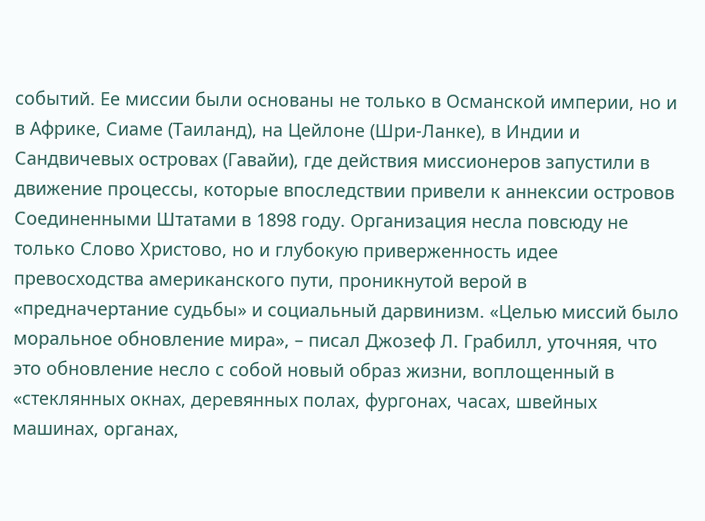событий. Ее миссии были основаны не только в Османской империи, но и в Африке, Сиаме (Таиланд), на Цейлоне (Шри-Ланке), в Индии и Сандвичевых островах (Гавайи), где действия миссионеров запустили в движение процессы, которые впоследствии привели к аннексии островов Соединенными Штатами в 1898 году. Организация несла повсюду не только Слово Христово, но и глубокую приверженность идее превосходства американского пути, проникнутой верой в «предначертание судьбы» и социальный дарвинизм. «Целью миссий было моральное обновление мира», – писал Джозеф Л. Грабилл, уточняя, что это обновление несло с собой новый образ жизни, воплощенный в «стеклянных окнах, деревянных полах, фургонах, часах, швейных машинах, органах,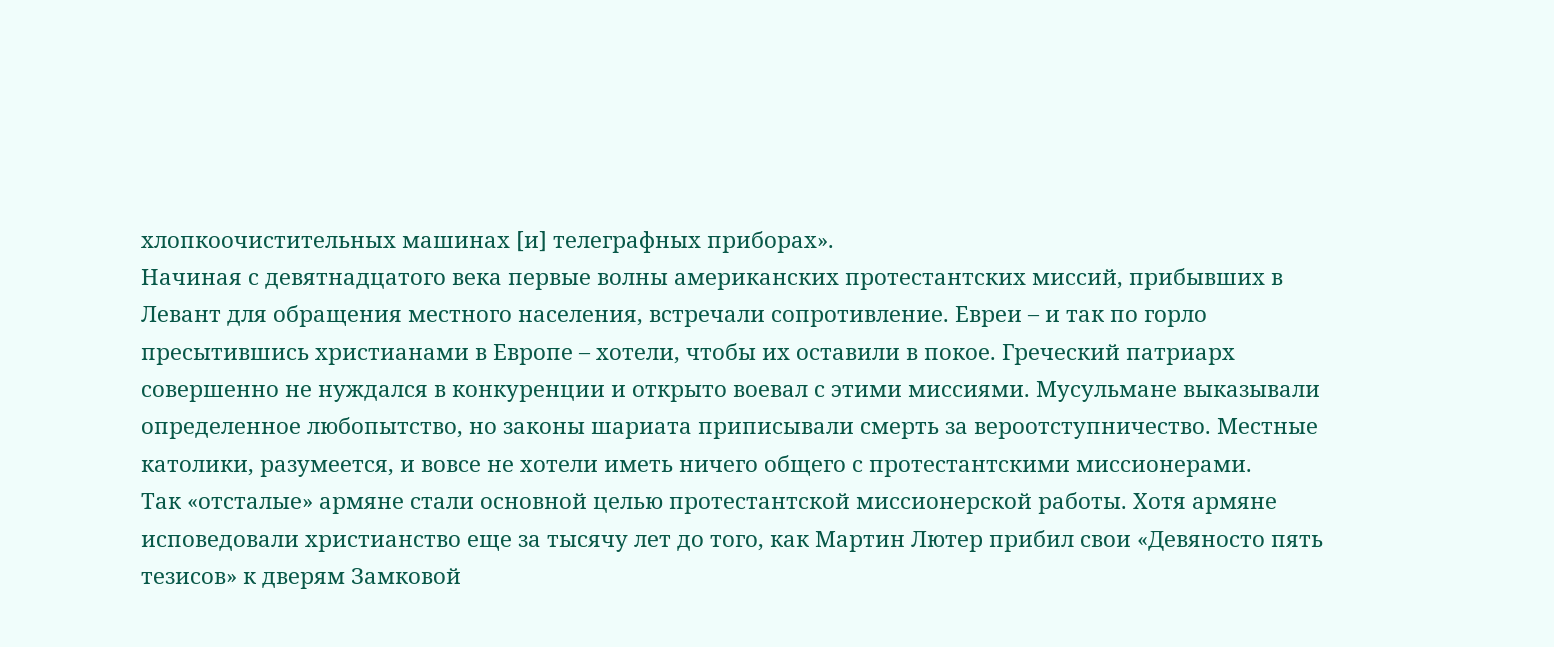хлопкоочистительных машинах [и] телеграфных приборах».
Начиная с девятнадцатого века первые волны американских протестантских миссий, прибывших в Левант для обращения местного населения, встречали сопротивление. Евреи – и так по горло пресытившись христианами в Европе – хотели, чтобы их оставили в покое. Греческий патриарх совершенно не нуждался в конкуренции и открыто воевал с этими миссиями. Мусульмане выказывали определенное любопытство, но законы шариата приписывали смерть за вероотступничество. Местные католики, разумеется, и вовсе не хотели иметь ничего общего с протестантскими миссионерами.
Так «отсталые» армяне стали основной целью протестантской миссионерской работы. Хотя армяне исповедовали христианство еще за тысячу лет до того, как Мартин Лютер прибил свои «Девяносто пять тезисов» к дверям Замковой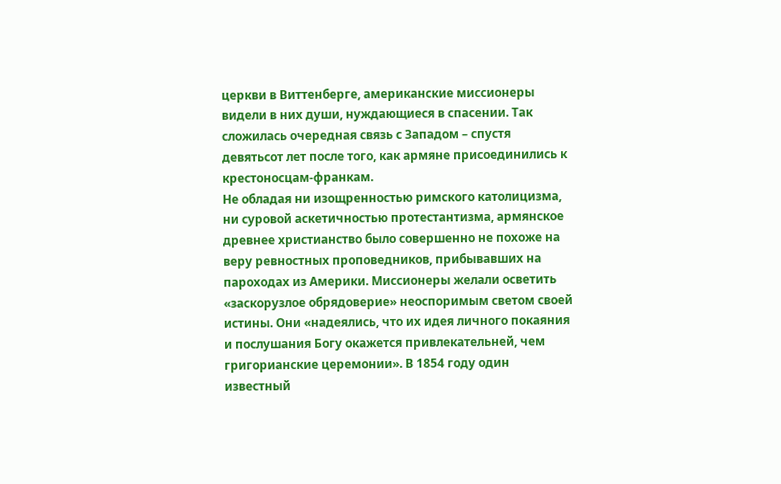церкви в Виттенберге, американские миссионеры видели в них души, нуждающиеся в спасении. Так сложилась очередная связь с Западом – спустя девятьсот лет после того, как армяне присоединились к крестоносцам-франкам.
Не обладая ни изощренностью римского католицизма, ни суровой аскетичностью протестантизма, армянское древнее христианство было совершенно не похоже на веру ревностных проповедников, прибывавших на пароходах из Америки. Миссионеры желали осветить «заскорузлое обрядоверие» неоспоримым светом своей истины. Они «надеялись, что их идея личного покаяния и послушания Богу окажется привлекательней, чем григорианские церемонии». В 1854 году один известный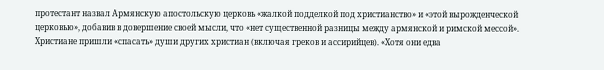протестант назвал Армянскую апостольскую церковь «жалкой подделкой под христианство» и «этой вырожденческой церковью», добавив в довершение своей мысли, что «нет существенной разницы между армянской и римской мессой».
Христиане пришли «спасать» души других христиан (включая греков и ассирийцев). «Хотя они едва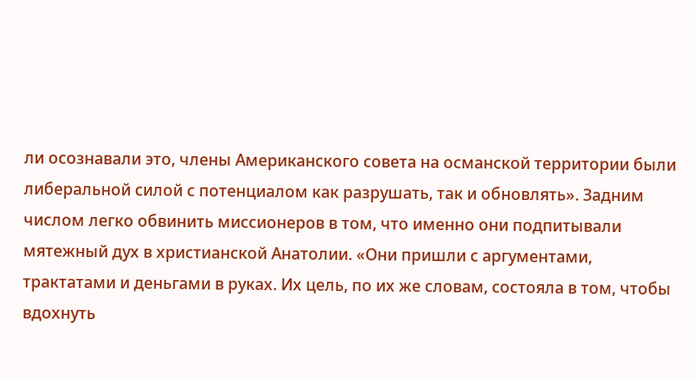ли осознавали это, члены Американского совета на османской территории были либеральной силой с потенциалом как разрушать, так и обновлять». Задним числом легко обвинить миссионеров в том, что именно они подпитывали мятежный дух в христианской Анатолии. «Они пришли с аргументами, трактатами и деньгами в руках. Их цель, по их же словам, состояла в том, чтобы вдохнуть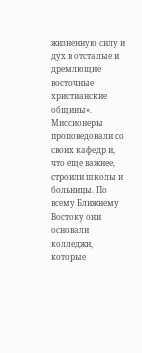жизненную силу и дух в отсталые и дремлющие восточные христианские общины». Миссионеры проповедовали со своих кафедр и, что еще важнее, строили школы и больницы. По всему Ближнему Востоку они основали колледжи, которые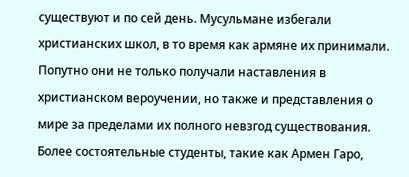существуют и по сей день. Мусульмане избегали христианских школ, в то время как армяне их принимали. Попутно они не только получали наставления в христианском вероучении, но также и представления о мире за пределами их полного невзгод существования. Более состоятельные студенты, такие как Армен Гаро,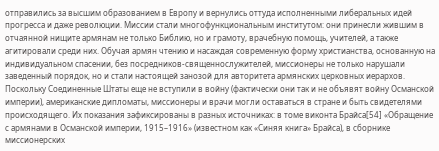отправились за высшим образованием в Европу и вернулись оттуда исполненными либеральных идей прогресса и даже революции. Миссии стали многофункциональным институтом: они принесли жившим в отчаянной нищите армянам не только Библию, но и грамоту, врачебную помощь, учителей, а также агитировали среди них. Обучая армян чтению и насаждая современную форму христианства, основанную на индивидуальном спасении, без посредников-священнослужителей, миссионеры не только нарушали заведенный порядок, но и стали настоящей занозой для авторитета армянских церковных иерархов.
Поскольку Соединенные Штаты еще не вступили в войну (фактически они так и не объявят войну Османской империи), американские дипломаты, миссионеры и врачи могли оставаться в стране и быть свидетелями происходящего. Их показания зафиксированы в разных источниках: в томе виконта Брайса[54] «Обращение с армянами в Османской империи, 1915–1916» (известном как «Синяя книга» Брайса), в сборнике миссионерских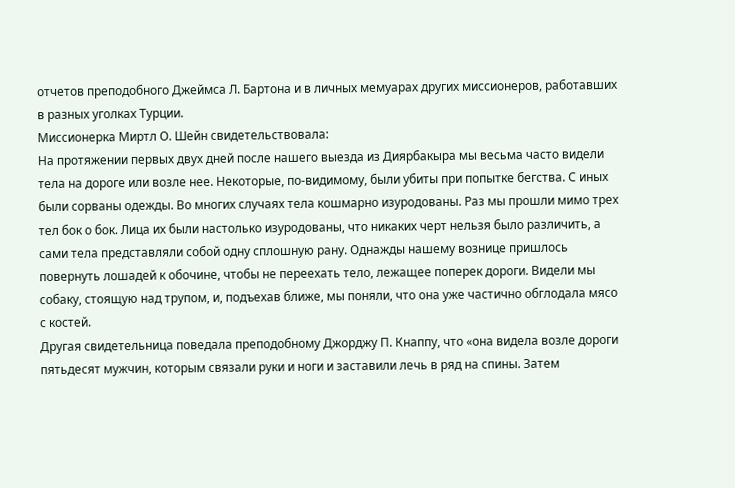отчетов преподобного Джеймса Л. Бартона и в личных мемуарах других миссионеров, работавших в разных уголках Турции.
Миссионерка Миртл О. Шейн свидетельствовала:
На протяжении первых двух дней после нашего выезда из Диярбакыра мы весьма часто видели тела на дороге или возле нее. Некоторые, по-видимому, были убиты при попытке бегства. С иных были сорваны одежды. Во многих случаях тела кошмарно изуродованы. Раз мы прошли мимо трех тел бок о бок. Лица их были настолько изуродованы, что никаких черт нельзя было различить, а сами тела представляли собой одну сплошную рану. Однажды нашему вознице пришлось повернуть лошадей к обочине, чтобы не переехать тело, лежащее поперек дороги. Видели мы собаку, стоящую над трупом, и, подъехав ближе, мы поняли, что она уже частично обглодала мясо с костей.
Другая свидетельница поведала преподобному Джорджу П. Кнаппу, что «она видела возле дороги пятьдесят мужчин, которым связали руки и ноги и заставили лечь в ряд на спины. Затем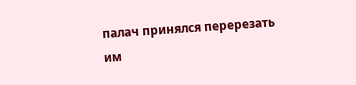палач принялся перерезать им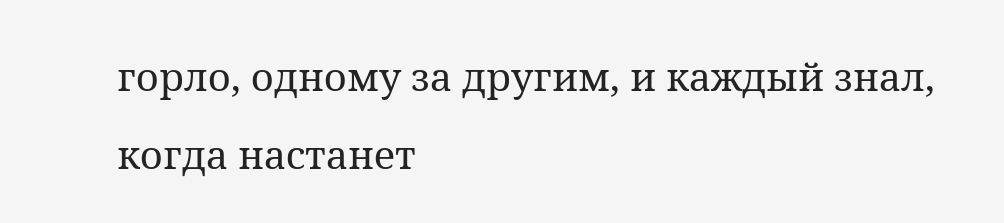горло, одному за другим, и каждый знал, когда настанет